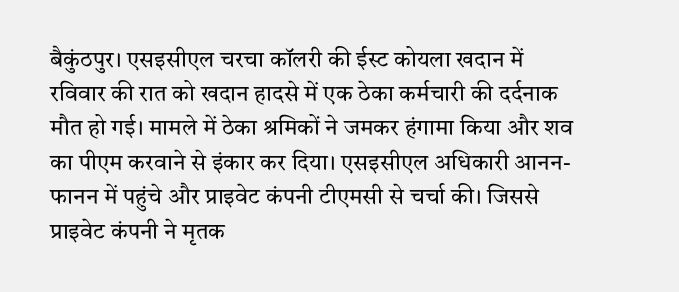बैकुंठपुर। एसइसीएल चरचा कॉलरी की ईस्ट कोयला खदान में रविवार की रात को खदान हादसे में एक ठेका कर्मचारी की दर्दनाक मौत हो गई। मामले में ठेका श्रमिकों ने जमकर हंगामा किया और शव का पीएम करवाने से इंकार कर दिया। एसइसीएल अधिकारी आनन-फानन में पहुंचे और प्राइवेट कंपनी टीएमसी से चर्चा की। जिससे प्राइवेट कंपनी ने मृतक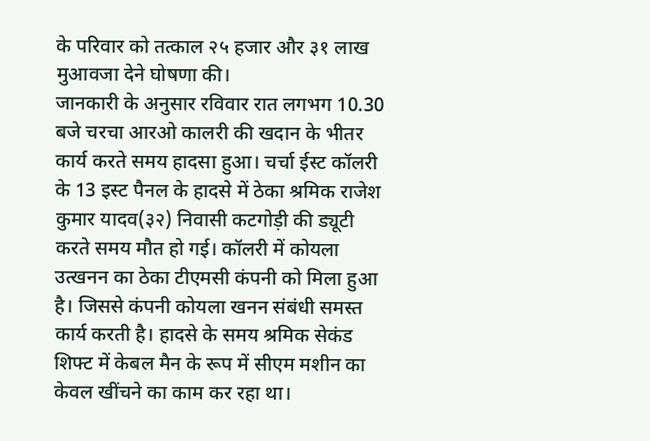के परिवार को तत्काल २५ हजार और ३१ लाख मुआवजा देने घोषणा की।
जानकारी के अनुसार रविवार रात लगभग 10.30 बजे चरचा आरओ कालरी की खदान के भीतर कार्य करते समय हादसा हुआ। चर्चा ईस्ट कॉलरी के 13 इस्ट पैनल के हादसे में ठेका श्रमिक राजेश कुमार यादव(३२) निवासी कटगोड़ी की ड्यूटी करते समय मौत हो गई। कॉलरी में कोयला उत्खनन का ठेका टीएमसी कंपनी को मिला हुआ है। जिससे कंपनी कोयला खनन संबंधी समस्त कार्य करती है। हादसे के समय श्रमिक सेकंड शिफ्ट में केबल मैन के रूप में सीएम मशीन का केवल खींचने का काम कर रहा था।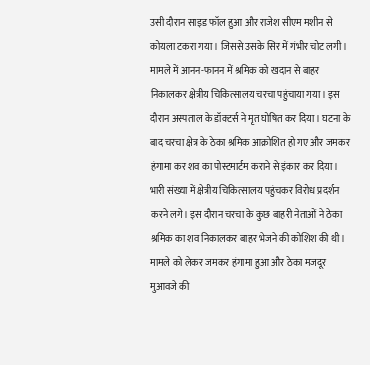उसी दौरान साइड फॉल हुआ और राजेश सीएम मशीन से कोयला टकरा गया। जिससे उसके सिर में गंभीर चोट लगी। मामले में आनन-फानन में श्रमिक को खदान से बाहर निकालकर क्षेत्रीय चिकित्सालय चरचा पहुंचाया गया। इस दौरान अस्पताल के डॉक्टर्स ने मृत घोषित कर दिया। घटना के बाद चरचा क्षेत्र के ठेका श्रमिक आक्रोशित हो गए और जमकर हंगामा कर शव का पोस्टमार्टम कराने से इंकार कर दिया। भारी संख्या में क्षेत्रीय चिकित्सालय पहुंचकर विरोध प्रदर्शन करने लगे। इस दौरान चरचा के कुछ बाहरी नेताओं ने ठेका श्रमिक का शव निकालकर बाहर भेजने की कोशिश की थी। मामले को लेकर जमकर हंगामा हुआ और ठेका मजदूर मुआवजे की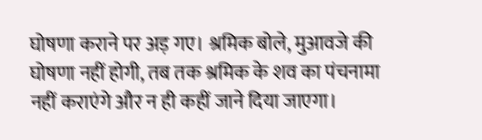घोषणा कराने पर अड़ गए। श्रमिक बोले, मुआवजे की घोषणा नहीं होगी, तब तक श्रमिक के शव का पंचनामा नहीं कराएंगे और न ही कहीं जाने दिया जाएगा।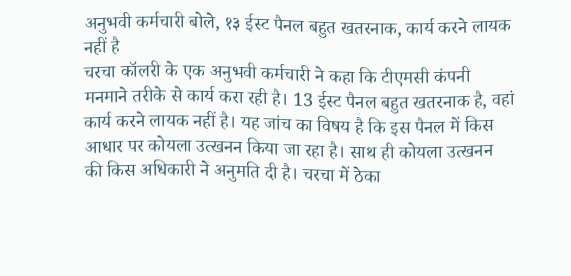अनुभवी कर्मचारी बोले, १३ ईस्ट पैनल बहुत खतरनाक, कार्य करने लायक नहीं है
चरचा कॉलरी के एक अनुभवी कर्मचारी ने कहा कि टीएमसी कंपनी मनमाने तरीके से कार्य करा रही है। 13 ईस्ट पैनल बहुत खतरनाक है, वहां कार्य करने लायक नहीं है। यह जांच का विषय है कि इस पैनल में किस आधार पर कोयला उत्खनन किया जा रहा है। साथ ही कोयला उत्खनन की किस अधिकारी ने अनुमति दी है। चरचा में ठेका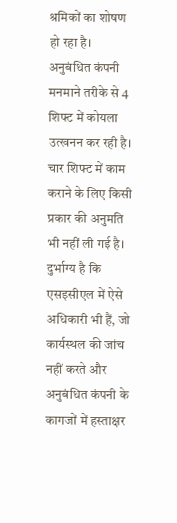श्रमिकों का शोषण हो रहा है। अनुबंधित कंपनी मनमाने तरीके से 4 शिफ्ट में कोयला उत्खनन कर रही है। चार शिफ्ट में काम कराने के लिए किसी प्रकार की अनुमति भी नहीं ली गई है। दुर्भाग्य है कि एसइसीएल में ऐसे अधिकारी भी हैं, जो कार्यस्थल की जांच नहीं करते और अनुबंधित कंपनी के कागजों में हस्ताक्षर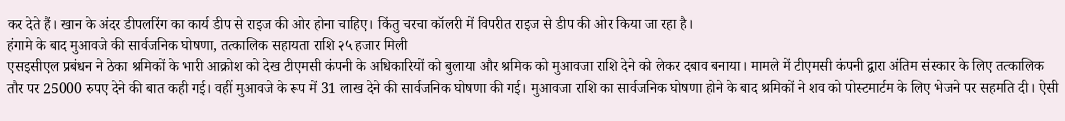कर देते हैं। खान के अंदर डीपलरिंग का कार्य डीप से राइज की ओर होना चाहिए। किंतु चरचा कॉलरी में विपरीत राइज से डीप की ओर किया जा रहा है।
हंगामे के बाद मुआवजे की सार्वजनिक घोषणा, तत्कालिक सहायता राशि २५ हजार मिली
एसइसीएल प्रबंधन ने ठेका श्रमिकों के भारी आक्रोश को देख टीएमसी कंपनी के अधिकारियों को बुलाया और श्रमिक को मुआवजा राशि देने को लेकर दबाव बनाया। मामले में टीएमसी कंपनी द्वारा अंतिम संस्कार के लिए तत्कालिक तौर पर 25000 रुपए देने की बात कही गई। वहीं मुआवजे के रूप में 31 लाख देने की सार्वजनिक घोषणा की गई। मुआवजा राशि का सार्वजनिक घोषणा होने के बाद श्रमिकों ने शव को पोस्टमार्टम के लिए भेजने पर सहमति दी। ऐसी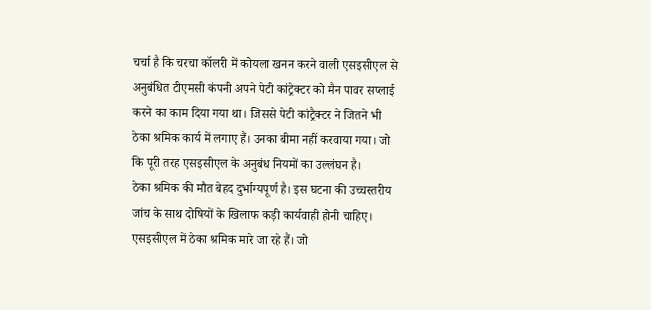चर्चा है कि चरचा कॉलरी में कोयला खनन करने वाली एसइसीएल से अनुबंधित टीएमसी कंपनी अपने पेटी कांट्रेक्टर को मैन पावर सप्लाई करने का काम दिया गया था। जिससे पेटी कांट्रैक्टर ने जितने भी ठेका श्रमिक कार्य में लगाए हैं। उनका बीमा नहीं करवाया गया। जो कि पूरी तरह एसइसीएल के अनुबंध नियमों का उल्लंघन है।
ठेका श्रमिक की मौत बेहद दुर्भाग्यपूर्ण है। इस घटना की उच्चस्तरीय जांच के साथ दोषियों के खिलाफ कड़ी कार्यवाही होनी चाहिए। एसइसीएल में ठेका श्रमिक मारे जा रहे हैं। जो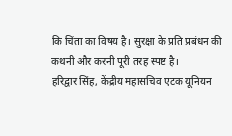कि चिंता का विषय है। सुरक्षा के प्रति प्रबंधन की कथनी और करनी पूरी तरह स्पष्ट है।
हरिद्वार सिंह, केंद्रीय महासचिव एटक यूनियन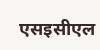एसइसीएल